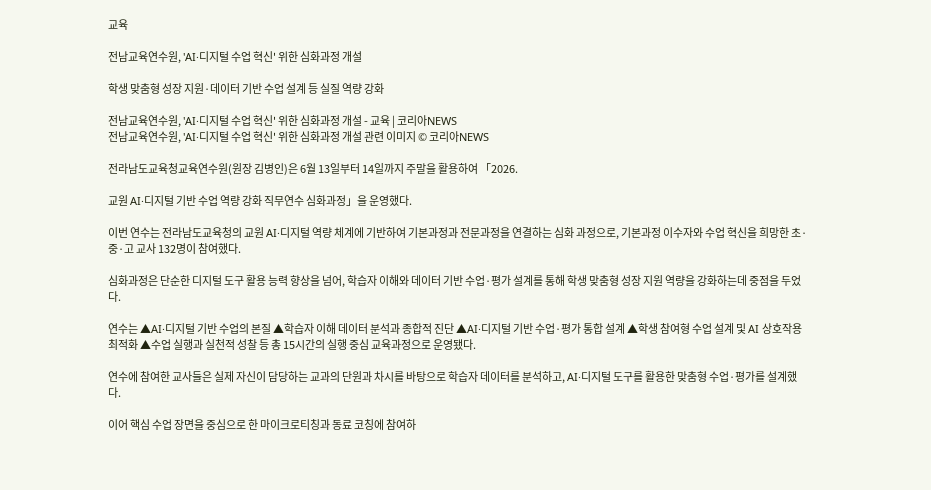교육

전남교육연수원, 'AI·디지털 수업 혁신' 위한 심화과정 개설

학생 맞춤형 성장 지원·데이터 기반 수업 설계 등 실질 역량 강화

전남교육연수원, 'AI·디지털 수업 혁신' 위한 심화과정 개설 - 교육 | 코리아NEWS
전남교육연수원, 'AI·디지털 수업 혁신' 위한 심화과정 개설 관련 이미지 © 코리아NEWS

전라남도교육청교육연수원(원장 김병인)은 6월 13일부터 14일까지 주말을 활용하여 「2026.

교원 AI·디지털 기반 수업 역량 강화 직무연수 심화과정」을 운영했다.

이번 연수는 전라남도교육청의 교원 AI·디지털 역량 체계에 기반하여 기본과정과 전문과정을 연결하는 심화 과정으로, 기본과정 이수자와 수업 혁신을 희망한 초·중·고 교사 132명이 참여했다.

심화과정은 단순한 디지털 도구 활용 능력 향상을 넘어, 학습자 이해와 데이터 기반 수업·평가 설계를 통해 학생 맞춤형 성장 지원 역량을 강화하는데 중점을 두었다.

연수는 ▲AI·디지털 기반 수업의 본질 ▲학습자 이해 데이터 분석과 종합적 진단 ▲AI·디지털 기반 수업·평가 통합 설계 ▲학생 참여형 수업 설계 및 AI 상호작용 최적화 ▲수업 실행과 실천적 성찰 등 총 15시간의 실행 중심 교육과정으로 운영됐다.

연수에 참여한 교사들은 실제 자신이 담당하는 교과의 단원과 차시를 바탕으로 학습자 데이터를 분석하고, AI·디지털 도구를 활용한 맞춤형 수업·평가를 설계했다.

이어 핵심 수업 장면을 중심으로 한 마이크로티칭과 동료 코칭에 참여하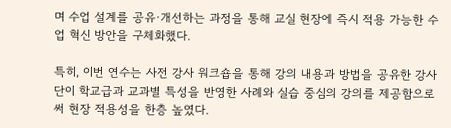며 수업 설계를 공유·개선하는 과정을 통해 교실 현장에 즉시 적용 가능한 수업 혁신 방안을 구체화했다.

특히, 이번 연수는 사전 강사 워크숍을 통해 강의 내용과 방법을 공유한 강사단이 학교급과 교과별 특성을 반영한 사례와 실습 중심의 강의를 제공함으로써 현장 적용성을 한층 높였다.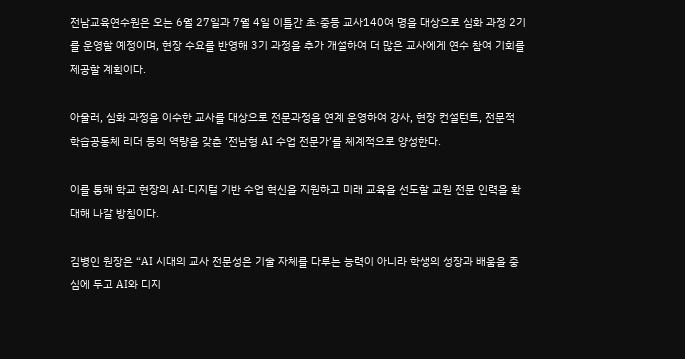전남교육연수원은 오는 6월 27일과 7월 4일 이틀간 초·중등 교사140여 명을 대상으로 심화 과정 2기를 운영할 예정이며, 현장 수요를 반영해 3기 과정을 추가 개설하여 더 많은 교사에게 연수 참여 기회를 제공할 계획이다.

아울러, 심화 과정을 이수한 교사를 대상으로 전문과정을 연계 운영하여 강사, 현장 컨설턴트, 전문적 학습공동체 리더 등의 역량을 갖춘 ‘전남형 AI 수업 전문가’를 체계적으로 양성한다.

이를 통해 학교 현장의 AI·디지털 기반 수업 혁신을 지원하고 미래 교육을 선도할 교원 전문 인력을 확대해 나갈 방침이다.

김병인 원장은 “AI 시대의 교사 전문성은 기술 자체를 다루는 능력이 아니라 학생의 성장과 배움을 중심에 두고 AI와 디지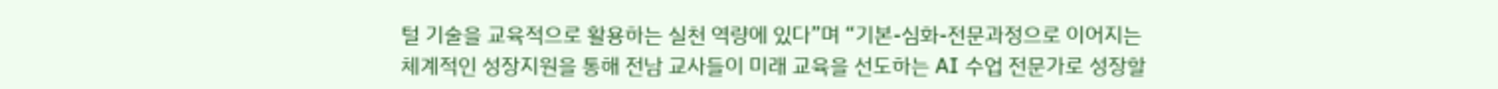털 기술을 교육적으로 활용하는 실천 역량에 있다”며 “기본-심화-전문과정으로 이어지는 체계적인 성장지원을 통해 전남 교사들이 미래 교육을 선도하는 AI 수업 전문가로 성장할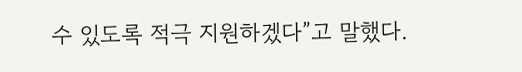수 있도록 적극 지원하겠다”고 말했다.